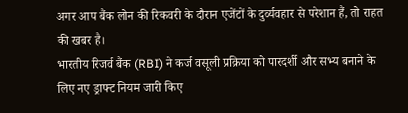अगर आप बैंक लोन की रिकवरी के दौरान एजेंटों के दुर्व्यवहार से परेशान हैं, तो राहत की खबर है।
भारतीय रिजर्व बैंक (RBI) ने कर्ज वसूली प्रक्रिया को पारदर्शी और सभ्य बनाने के लिए नए ड्राफ्ट नियम जारी किए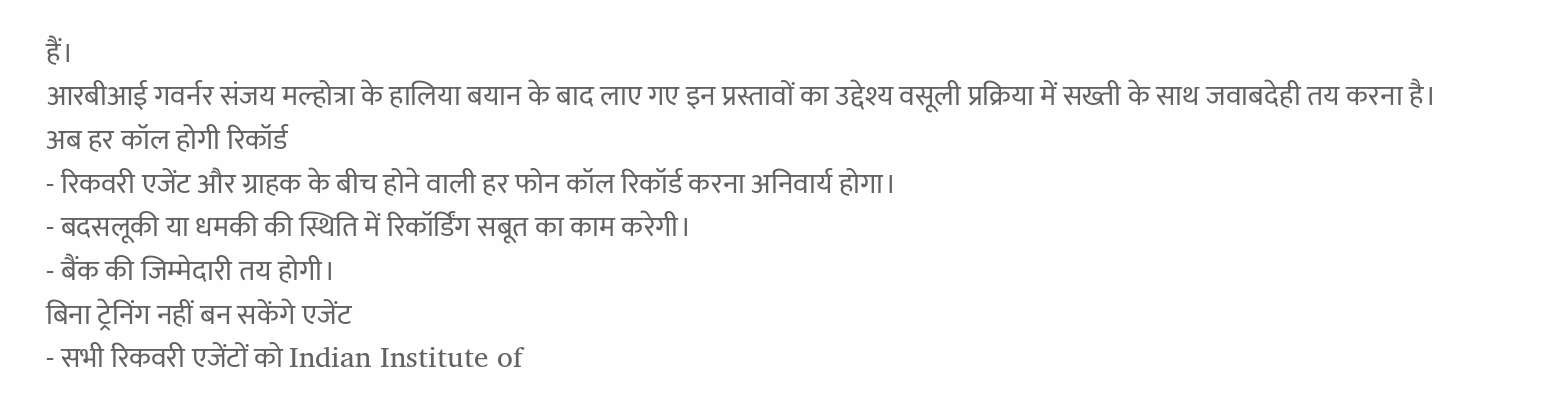हैं।
आरबीआई गवर्नर संजय मल्होत्रा के हालिया बयान के बाद लाए गए इन प्रस्तावों का उद्देश्य वसूली प्रक्रिया में सख्ती के साथ जवाबदेही तय करना है।
अब हर कॉल होगी रिकॉर्ड
- रिकवरी एजेंट और ग्राहक के बीच होने वाली हर फोन कॉल रिकॉर्ड करना अनिवार्य होगा।
- बदसलूकी या धमकी की स्थिति में रिकॉर्डिंग सबूत का काम करेगी।
- बैंक की जिम्मेदारी तय होगी।
बिना ट्रेनिंग नहीं बन सकेंगे एजेंट
- सभी रिकवरी एजेंटों को Indian Institute of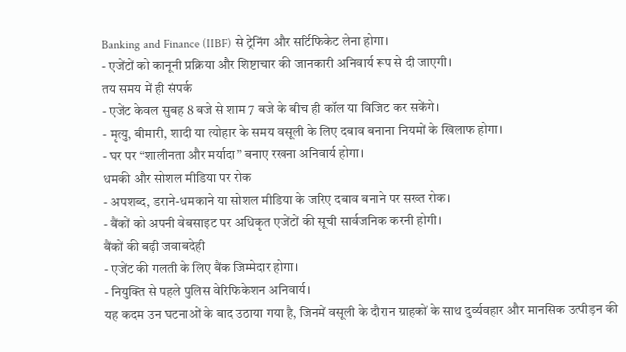Banking and Finance (IIBF) से ट्रेनिंग और सर्टिफिकेट लेना होगा।
- एजेंटों को कानूनी प्रक्रिया और शिष्टाचार की जानकारी अनिवार्य रूप से दी जाएगी।
तय समय में ही संपर्क
- एजेंट केवल सुबह 8 बजे से शाम 7 बजे के बीच ही कॉल या विजिट कर सकेंगे।
- मृत्यु, बीमारी, शादी या त्योहार के समय वसूली के लिए दबाव बनाना नियमों के खिलाफ होगा।
- घर पर “शालीनता और मर्यादा” बनाए रखना अनिवार्य होगा।
धमकी और सोशल मीडिया पर रोक
- अपशब्द, डराने-धमकाने या सोशल मीडिया के जरिए दबाव बनाने पर सख्त रोक।
- बैंकों को अपनी वेबसाइट पर अधिकृत एजेंटों की सूची सार्वजनिक करनी होगी।
बैंकों की बढ़ी जवाबदेही
- एजेंट की गलती के लिए बैंक जिम्मेदार होगा।
- नियुक्ति से पहले पुलिस वेरिफिकेशन अनिवार्य।
यह कदम उन घटनाओं के बाद उठाया गया है, जिनमें वसूली के दौरान ग्राहकों के साथ दुर्व्यवहार और मानसिक उत्पीड़न की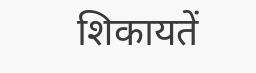शिकायतें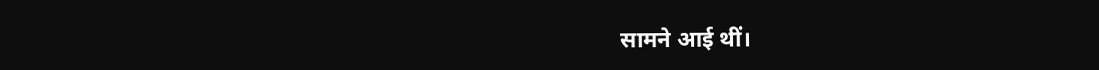सामने आई थीं।